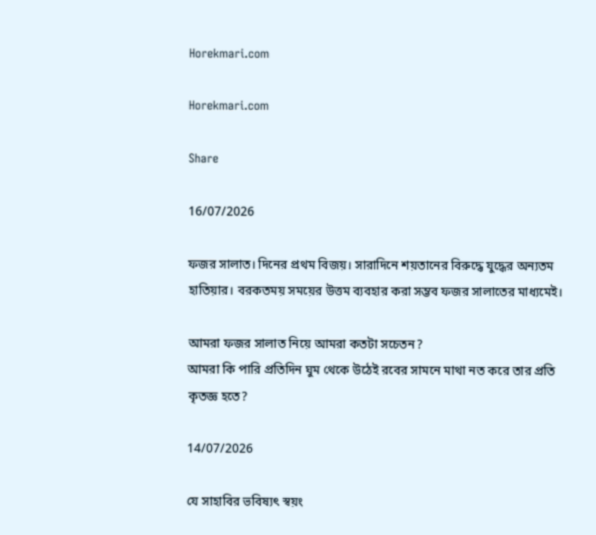Horekmari.com

Horekmari.com

Share

16/07/2026

ফজর সালাত। দিনের প্রথম বিজয়। সারাদিনে শয়তানের বিরুদ্ধে যুদ্ধের অন্যতম হাতিয়ার। বরকতময় সময়ের উত্তম ব্যবহার করা সম্ভব ফজর সালাতের মাধ্যমেই।

আমরা ফজর সালাত নিয়ে আমরা কতটা সচেতন?
আমরা কি পারি প্রতিদিন ঘুম থেকে উঠেই রবের সামনে মাথা নত করে তার প্রতি কৃতজ্ঞ হতে?

14/07/2026

যে সাহাবির ভবিষ্যৎ স্বয়ং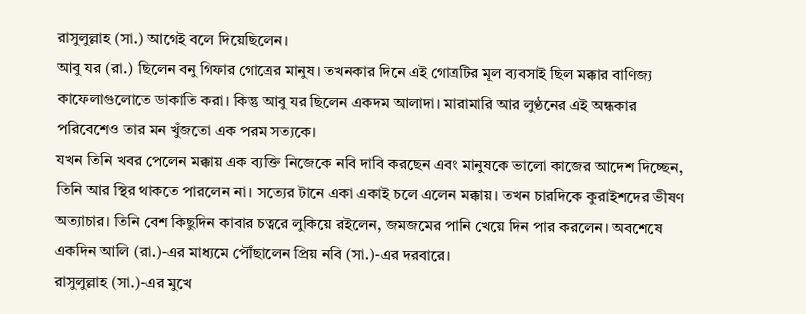রাসুলুল্লাহ (সা.) আগেই বলে দিয়েছিলেন।
আবু যর (রা.) ছিলেন বনু গিফার গোত্রের মানুষ। তখনকার দিনে এই গোত্রটির মূল ব্যবসাই ছিল মক্কার বাণিজ্য কাফেলাগুলোতে ডাকাতি করা। কিন্তু আবু যর ছিলেন একদম আলাদা। মারামারি আর লুণ্ঠনের এই অন্ধকার পরিবেশেও তার মন খুঁজতো এক পরম সত্যকে।
যখন তিনি খবর পেলেন মক্কায় এক ব্যক্তি নিজেকে নবি দাবি করছেন এবং মানুষকে ভালো কাজের আদেশ দিচ্ছেন, তিনি আর স্থির থাকতে পারলেন না। সত্যের টানে একা একাই চলে এলেন মক্কায়। তখন চারদিকে কুরাইশদের ভীষণ অত্যাচার। তিনি বেশ কিছুদিন কাবার চত্বরে লুকিয়ে রইলেন, জমজমের পানি খেয়ে দিন পার করলেন। অবশেষে একদিন আলি (রা.)-এর মাধ্যমে পৌঁছালেন প্রিয় নবি (সা.)-এর দরবারে।
রাসুলুল্লাহ (সা.)-এর মুখে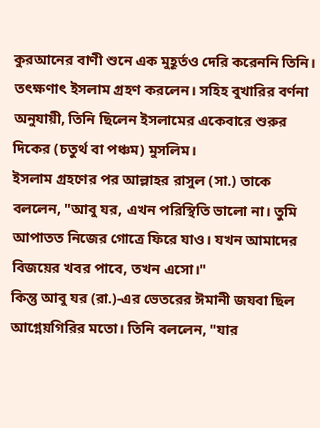কুরআনের বাণী শুনে এক মুহূর্তও দেরি করেননি তিনি। তৎক্ষণাৎ ইসলাম গ্রহণ করলেন। সহিহ বুখারির বর্ণনা অনুযায়ী, তিনি ছিলেন ইসলামের একেবারে শুরুর দিকের (চতুর্থ বা পঞ্চম) মুসলিম।
ইসলাম গ্রহণের পর আল্লাহর রাসুল (সা.) তাকে বললেন, "আবু যর, এখন পরিস্থিতি ভালো না। তুমি আপাতত নিজের গোত্রে ফিরে যাও। যখন আমাদের বিজয়ের খবর পাবে, তখন এসো।"
কিন্তু আবু যর (রা.)-এর ভেতরের ঈমানী জযবা ছিল আগ্নেয়গিরির মতো। তিনি বললেন, "যার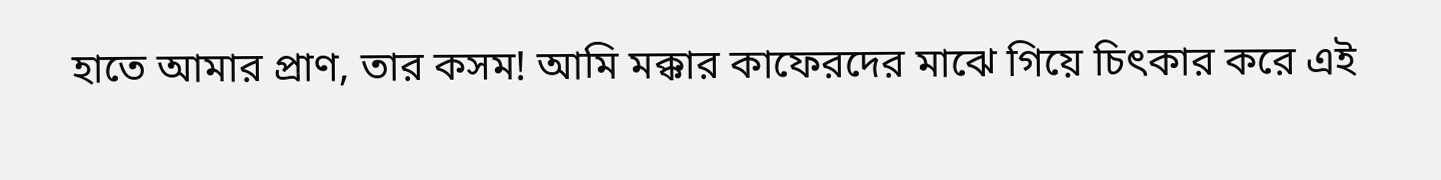হাতে আমার প্রাণ, তার কসম! আমি মক্কার কাফেরদের মাঝে গিয়ে চিৎকার করে এই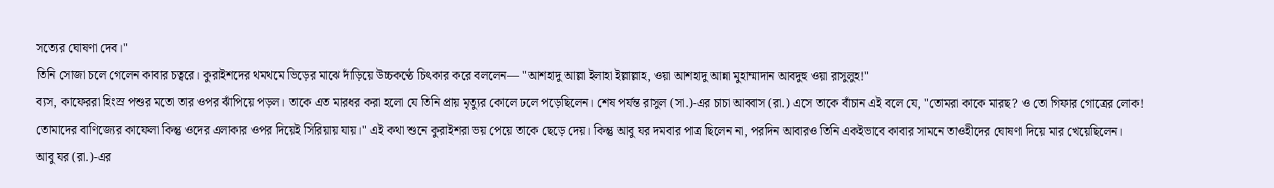সত্যের ঘোষণা দেব।"
তিনি সোজা চলে গেলেন কাবার চত্বরে। কুরাইশদের থমথমে ভিড়ের মাঝে দাঁড়িয়ে উচ্চকণ্ঠে চিৎকার করে বললেন— "আশহাদু আল্লা ইলাহা ইল্লাল্লাহ, ওয়া আশহাদু আন্না মুহাম্মাদান আবদুহু ওয়া রাসুলুহ!"
ব্যস, কাফেররা হিংস্র পশুর মতো তার ওপর ঝাঁপিয়ে পড়ল। তাকে এত মারধর করা হলো যে তিনি প্রায় মৃত্যুর কোলে ঢলে পড়েছিলেন। শেষ পর্যন্ত রাসুল (সা.)-এর চাচা আব্বাস (রা.) এসে তাকে বাঁচান এই বলে যে, "তোমরা কাকে মারছ? ও তো গিফার গোত্রের লোক! তোমাদের বাণিজ্যের কাফেলা কিন্তু ওদের এলাকার ওপর দিয়েই সিরিয়ায় যায়।" এই কথা শুনে কুরাইশরা ভয় পেয়ে তাকে ছেড়ে দেয়। কিন্তু আবু যর দমবার পাত্র ছিলেন না, পরদিন আবারও তিনি একইভাবে কাবার সামনে তাওহীদের ঘোষণা দিয়ে মার খেয়েছিলেন।
আবু যর (রা.)-এর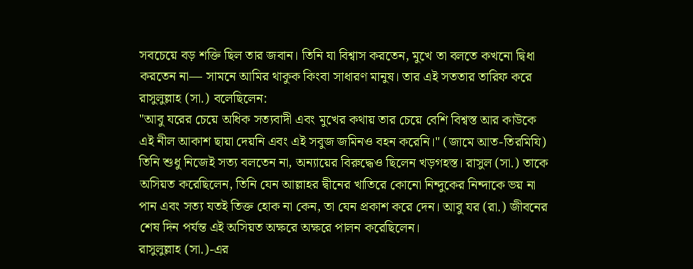সবচেয়ে বড় শক্তি ছিল তার জবান। তিনি যা বিশ্বাস করতেন, মুখে তা বলতে কখনো দ্বিধা করতেন না— সামনে আমির থাকুক কিংবা সাধারণ মানুষ। তার এই সততার তারিফ করে রাসুলুল্লাহ (সা.) বলেছিলেন:
"আবু যরের চেয়ে অধিক সত্যবাদী এবং মুখের কথায় তার চেয়ে বেশি বিশ্বস্ত আর কাউকে এই নীল আকাশ ছায়া দেয়নি এবং এই সবুজ জমিনও বহন করেনি।" (জামে আত-তিরমিযি)
তিনি শুধু নিজেই সত্য বলতেন না, অন্যায়ের বিরুদ্ধেও ছিলেন খড়গহস্ত। রাসুল (সা.) তাকে অসিয়ত করেছিলেন, তিনি যেন আল্লাহর দ্বীনের খাতিরে কোনো নিন্দুকের নিন্দাকে ভয় না পান এবং সত্য যতই তিক্ত হোক না কেন, তা যেন প্রকাশ করে দেন। আবু যর (রা.) জীবনের শেষ দিন পর্যন্ত এই অসিয়ত অক্ষরে অক্ষরে পালন করেছিলেন।
রাসুলুল্লাহ (সা.)-এর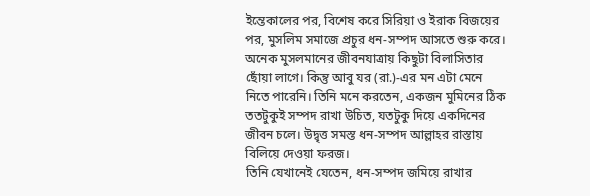ইন্তেকালের পর, বিশেষ করে সিরিয়া ও ইরাক বিজয়ের পর, মুসলিম সমাজে প্রচুর ধন-সম্পদ আসতে শুরু করে। অনেক মুসলমানের জীবনযাত্রায় কিছুটা বিলাসিতার ছোঁয়া লাগে। কিন্তু আবু যর (রা.)-এর মন এটা মেনে নিতে পারেনি। তিনি মনে করতেন, একজন মুমিনের ঠিক ততটুকুই সম্পদ রাখা উচিত, যতটুকু দিয়ে একদিনের জীবন চলে। উদ্বৃত্ত সমস্ত ধন-সম্পদ আল্লাহর রাস্তায় বিলিয়ে দেওয়া ফরজ।
তিনি যেখানেই যেতেন, ধন-সম্পদ জমিয়ে রাখার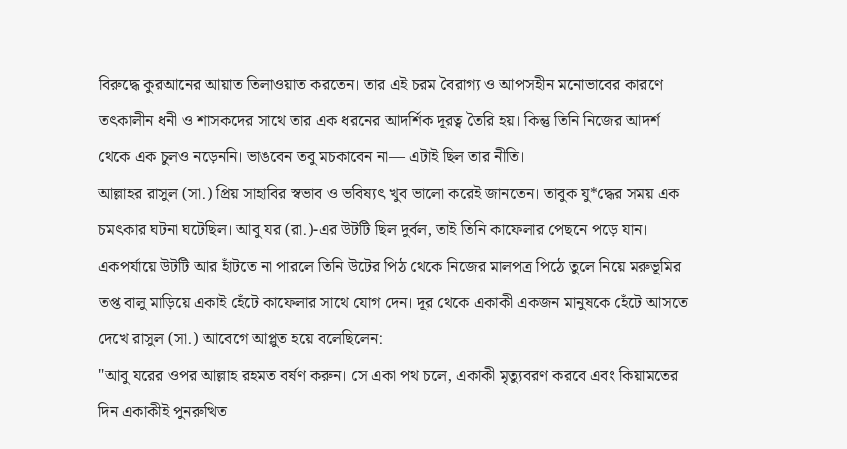বিরুদ্ধে কুরআনের আয়াত তিলাওয়াত করতেন। তার এই চরম বৈরাগ্য ও আপসহীন মনোভাবের কারণে তৎকালীন ধনী ও শাসকদের সাথে তার এক ধরনের আদর্শিক দূরত্ব তৈরি হয়। কিন্তু তিনি নিজের আদর্শ থেকে এক চুলও নড়েননি। ভাঙবেন তবু মচকাবেন না— এটাই ছিল তার নীতি।
আল্লাহর রাসুল (সা.) প্রিয় সাহাবির স্বভাব ও ভবিষ্যৎ খুব ভালো করেই জানতেন। তাবুক যু*দ্ধের সময় এক চমৎকার ঘটনা ঘটেছিল। আবু যর (রা.)-এর উটটি ছিল দুর্বল, তাই তিনি কাফেলার পেছনে পড়ে যান। একপর্যায়ে উটটি আর হাঁটতে না পারলে তিনি উটের পিঠ থেকে নিজের মালপত্র পিঠে তুলে নিয়ে মরুভূমির তপ্ত বালু মাড়িয়ে একাই হেঁটে কাফেলার সাথে যোগ দেন। দূর থেকে একাকী একজন মানুষকে হেঁটে আসতে দেখে রাসুল (সা.) আবেগে আপ্লুত হয়ে বলেছিলেন:
"আবু যরের ওপর আল্লাহ রহমত বর্ষণ করুন। সে একা পথ চলে, একাকী মৃত্যুবরণ করবে এবং কিয়ামতের দিন একাকীই পুনরুত্থিত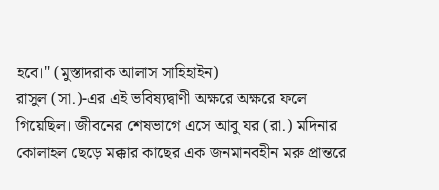হবে।" (মুস্তাদরাক আলাস সাহিহাইন)
রাসুল (সা.)-এর এই ভবিষ্যদ্বাণী অক্ষরে অক্ষরে ফলে গিয়েছিল। জীবনের শেষভাগে এসে আবু যর (রা.) মদিনার কোলাহল ছেড়ে মক্কার কাছের এক জনমানবহীন মরু প্রান্তরে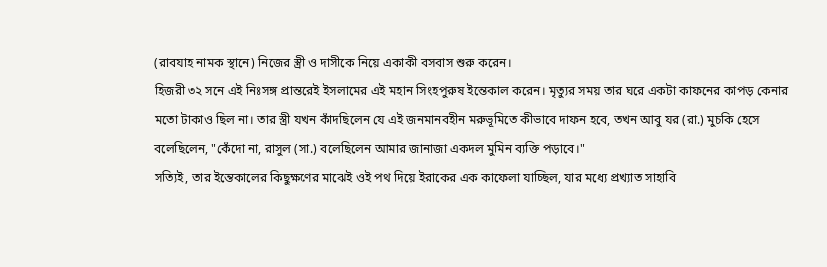(রাবযাহ নামক স্থানে) নিজের স্ত্রী ও দাসীকে নিয়ে একাকী বসবাস শুরু করেন।
হিজরী ৩২ সনে এই নিঃসঙ্গ প্রান্তরেই ইসলামের এই মহান সিংহপুরুষ ইন্তেকাল করেন। মৃত্যুর সময় তার ঘরে একটা কাফনের কাপড় কেনার মতো টাকাও ছিল না। তার স্ত্রী যখন কাঁদছিলেন যে এই জনমানবহীন মরুভূমিতে কীভাবে দাফন হবে, তখন আবু যর (রা.) মুচকি হেসে বলেছিলেন, "কেঁদো না, রাসুল (সা.) বলেছিলেন আমার জানাজা একদল মুমিন ব্যক্তি পড়াবে।"
সত্যিই, তার ইন্তেকালের কিছুক্ষণের মাঝেই ওই পথ দিয়ে ইরাকের এক কাফেলা যাচ্ছিল, যার মধ্যে প্রখ্যাত সাহাবি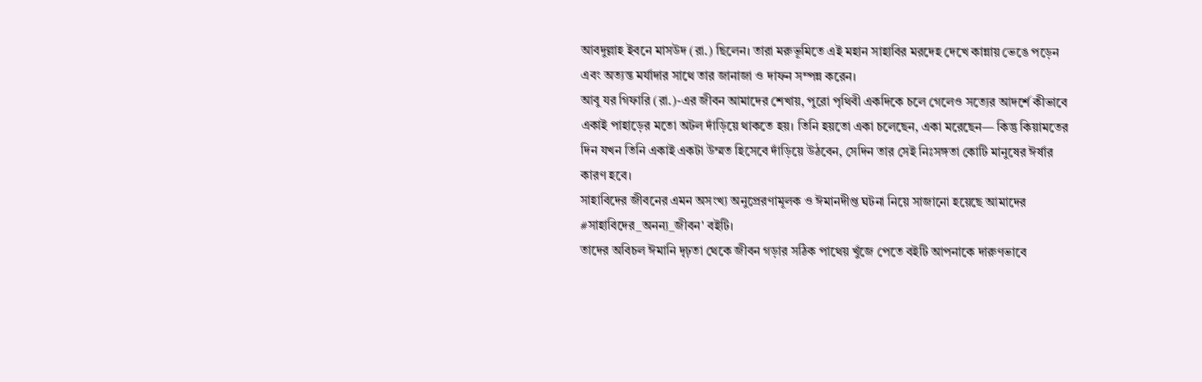আবদুল্লাহ ইবনে মাসউদ (রা.) ছিলেন। তারা মরুভূমিতে এই মহান সাহাবির মরদেহ দেখে কান্নায় ভেঙে পড়েন এবং অত্যন্ত মর্যাদার সাথে তার জানাজা ও দাফন সম্পন্ন করেন।
আবু যর গিফারি (রা.)-এর জীবন আমাদের শেখায়, পুরো পৃথিবী একদিকে চলে গেলেও সত্যের আদর্শে কীভাবে একাই পাহাড়ের মতো অটল দাঁড়িয়ে থাকতে হয়। তিনি হয়তো একা চলেছেন, একা মরেছেন— কিন্তু কিয়ামতের দিন যখন তিনি একাই একটা উম্মত হিসেবে দাঁড়িয়ে উঠবেন, সেদিন তার সেই নিঃসঙ্গতা কোটি মানুষের ঈর্ষার কারণ হবে।
সাহাবিদের জীবনের এমন অসংখ্য অনুপ্রেরণামূলক ও ঈমানদীপ্ত ঘটনা নিয়ে সাজানো হয়েছে আমাদের #সাহাবিদের_অনন্য_জীবন' বইটি।
তাদের অবিচল ঈমানি দৃঢ়তা থেকে জীবন গড়ার সঠিক পাথেয় খুঁজে পেতে বইটি আপনাকে দারুণভাবে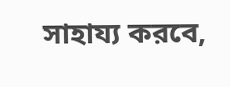সাহায্য করবে,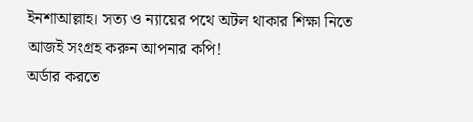ইনশাআল্লাহ। সত্য ও ন্যায়ের পথে অটল থাকার শিক্ষা নিতে আজই সংগ্রহ করুন আপনার কপি!
অর্ডার করতে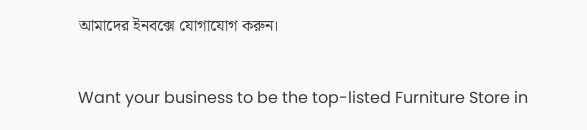আমাদের ইনবক্সে যোগাযোগ করুন।

Want your business to be the top-listed Furniture Store in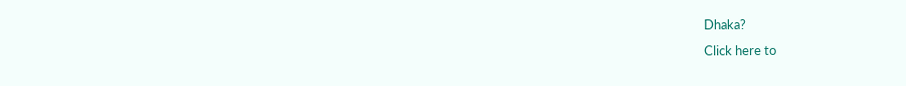Dhaka?
Click here to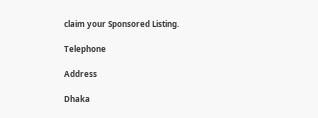claim your Sponsored Listing.

Telephone

Address

Dhaka